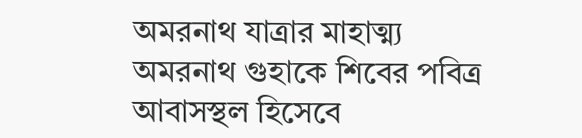অমরনাথ যাত্রার মাহাত্ম্য
অমরনাথ গুহাকে শিবের পবিত্র আবাসস্থল হিসেবে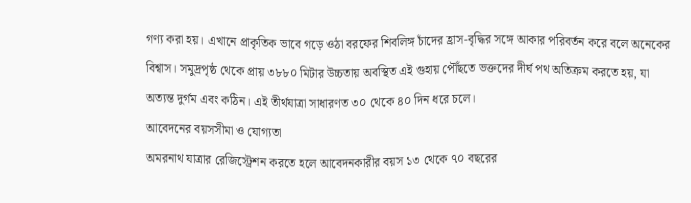গণ্য করা হয়। এখানে প্রাকৃতিক ভাবে গড়ে ওঠা বরফের শিবলিঙ্গ চাঁদের হ্রাস-বৃদ্ধির সঙ্গে আকার পরিবর্তন করে বলে অনেকের বিশ্বাস। সমুদ্রপৃষ্ঠ থেকে প্রায় ৩৮৮০ মিটার উচ্চতায় অবস্থিত এই গুহায় পৌঁছতে ভক্তদের দীর্ঘ পথ অতিক্রম করতে হয়, যা অত্যন্ত দুর্গম এবং কঠিন। এই তীর্থযাত্রা সাধারণত ৩০ থেকে ৪০ দিন ধরে চলে।
আবেদনের বয়সসীমা ও যোগ্যতা
অমরনাথ যাত্রার রেজিস্ট্রেশন করতে হলে আবেদনকারীর বয়স ১৩ থেকে ৭০ বছরের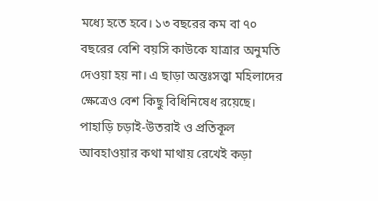মধ্যে হতে হবে। ১৩ বছরের কম বা ৭০ বছরের বেশি বয়সি কাউকে যাত্রার অনুমতি দেওয়া হয় না। এ ছাড়া অন্তঃসত্ত্বা মহিলাদের ক্ষেত্রেও বেশ কিছু বিধিনিষেধ রয়েছে। পাহাড়ি চড়াই-উতরাই ও প্রতিকূল আবহাওয়ার কথা মাথায় রেখেই কড়া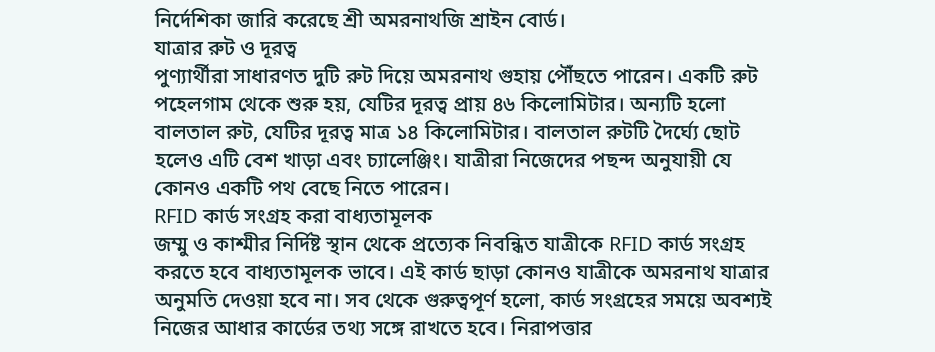নির্দেশিকা জারি করেছে শ্রী অমরনাথজি শ্রাইন বোর্ড।
যাত্রার রুট ও দূরত্ব
পুণ্যার্থীরা সাধারণত দুটি রুট দিয়ে অমরনাথ গুহায় পৌঁছতে পারেন। একটি রুট পহেলগাম থেকে শুরু হয়, যেটির দূরত্ব প্রায় ৪৬ কিলোমিটার। অন্যটি হলো বালতাল রুট, যেটির দূরত্ব মাত্র ১৪ কিলোমিটার। বালতাল রুটটি দৈর্ঘ্যে ছোট হলেও এটি বেশ খাড়া এবং চ্যালেঞ্জিং। যাত্রীরা নিজেদের পছন্দ অনুযায়ী যে কোনও একটি পথ বেছে নিতে পারেন।
RFID কার্ড সংগ্রহ করা বাধ্যতামূলক
জম্মু ও কাশ্মীর নির্দিষ্ট স্থান থেকে প্রত্যেক নিবন্ধিত যাত্রীকে RFID কার্ড সংগ্রহ করতে হবে বাধ্যতামূলক ভাবে। এই কার্ড ছাড়া কোনও যাত্রীকে অমরনাথ যাত্রার অনুমতি দেওয়া হবে না। সব থেকে গুরুত্বপূর্ণ হলো, কার্ড সংগ্রহের সময়ে অবশ্যই নিজের আধার কার্ডের তথ্য সঙ্গে রাখতে হবে। নিরাপত্তার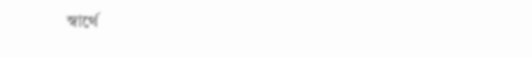স্বার্থে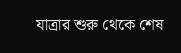যাত্রার শুরু থেকে শেষ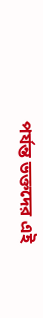পর্যন্ত ভক্তদের এই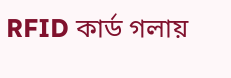RFID কার্ড গলায়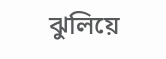ঝুলিয়ে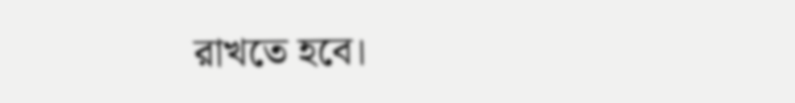রাখতে হবে।